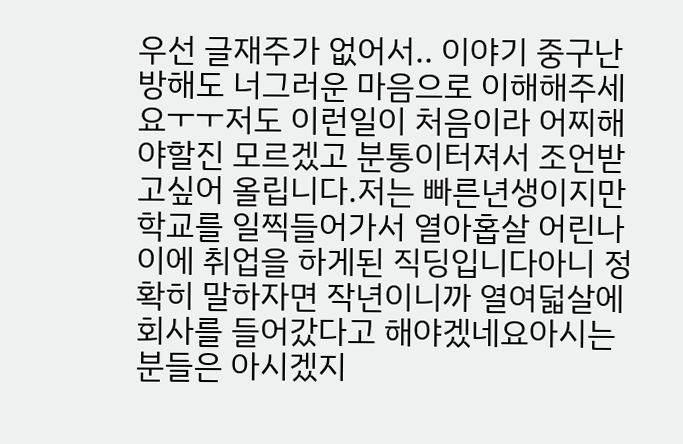우선 글재주가 없어서.. 이야기 중구난방해도 너그러운 마음으로 이해해주세요ㅜㅜ저도 이런일이 처음이라 어찌해야할진 모르겠고 분통이터져서 조언받고싶어 올립니다.저는 빠른년생이지만 학교를 일찍들어가서 열아홉살 어린나이에 취업을 하게된 직딩입니다아니 정확히 말하자면 작년이니까 열여덟살에 회사를 들어갔다고 해야겠네요아시는 분들은 아시겠지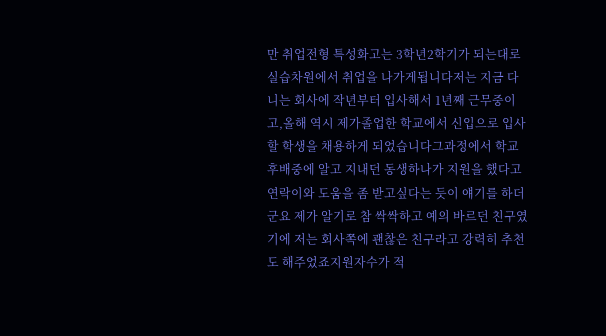만 취업전형 특성화고는 3학년2학기가 되는대로 실습차원에서 취업을 나가게됩니다저는 지금 다니는 회사에 작년부터 입사해서 1년째 근무중이고,올해 역시 제가졸업한 학교에서 신입으로 입사할 학생을 채용하게 되었습니다그과정에서 학교 후배중에 알고 지내던 동생하나가 지원을 했다고 연락이와 도움을 좀 받고싶다는 듯이 얘기를 하더군요 제가 알기로 참 싹싹하고 예의 바르던 친구였기에 저는 회사쪽에 괜찮은 친구라고 강력히 추천도 해주었죠지원자수가 적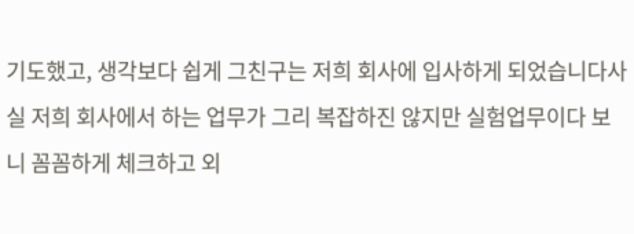기도했고, 생각보다 쉽게 그친구는 저희 회사에 입사하게 되었습니다사실 저희 회사에서 하는 업무가 그리 복잡하진 않지만 실험업무이다 보니 꼼꼼하게 체크하고 외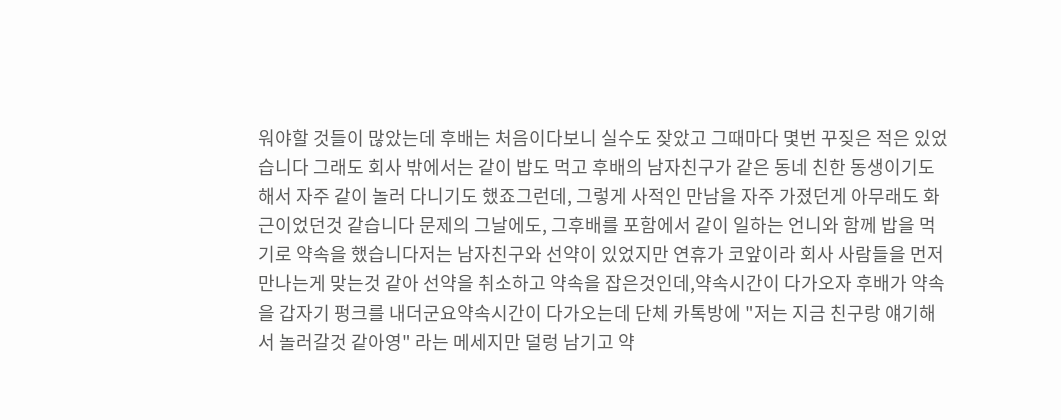워야할 것들이 많았는데 후배는 처음이다보니 실수도 잦았고 그때마다 몇번 꾸짖은 적은 있었습니다 그래도 회사 밖에서는 같이 밥도 먹고 후배의 남자친구가 같은 동네 친한 동생이기도 해서 자주 같이 놀러 다니기도 했죠그런데, 그렇게 사적인 만남을 자주 가졌던게 아무래도 화근이었던것 같습니다 문제의 그날에도, 그후배를 포함에서 같이 일하는 언니와 함께 밥을 먹기로 약속을 했습니다저는 남자친구와 선약이 있었지만 연휴가 코앞이라 회사 사람들을 먼저 만나는게 맞는것 같아 선약을 취소하고 약속을 잡은것인데,약속시간이 다가오자 후배가 약속을 갑자기 펑크를 내더군요약속시간이 다가오는데 단체 카톡방에 "저는 지금 친구랑 얘기해서 놀러갈것 같아영" 라는 메세지만 덜렁 남기고 약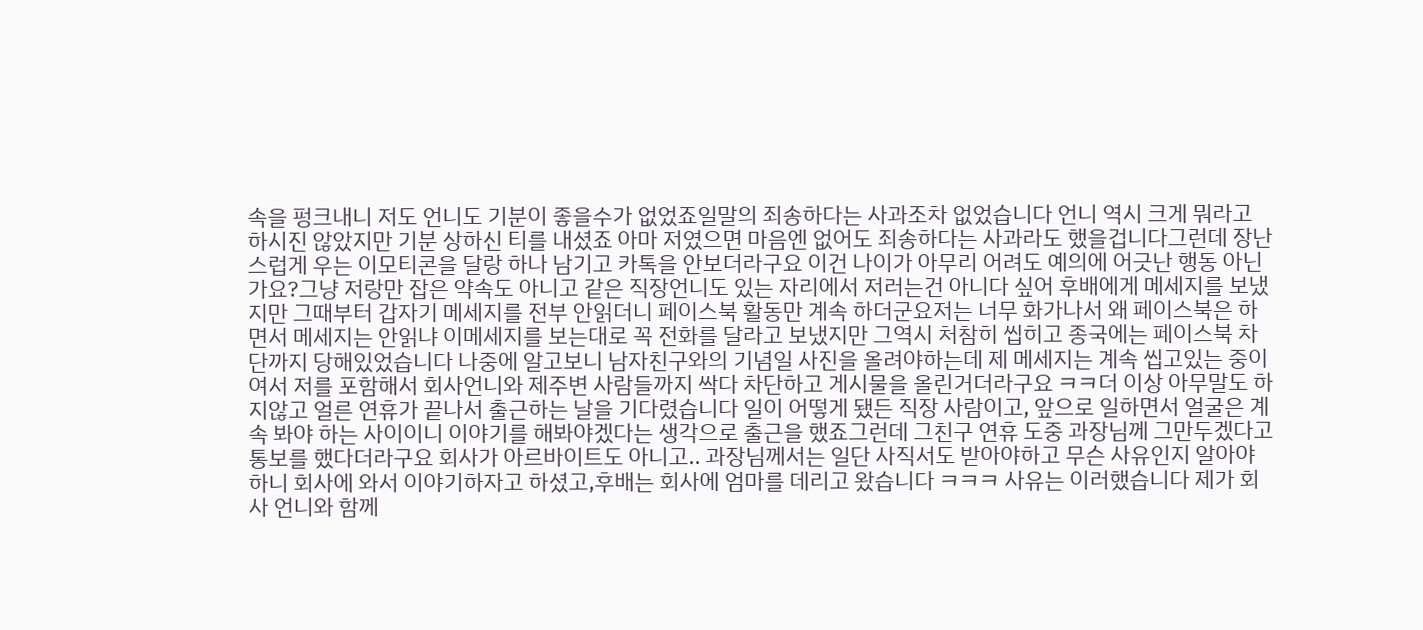속을 펑크내니 저도 언니도 기분이 좋을수가 없었죠일말의 죄송하다는 사과조차 없었습니다 언니 역시 크게 뭐라고 하시진 않았지만 기분 상하신 티를 내셨죠 아마 저였으면 마음엔 없어도 죄송하다는 사과라도 했을겁니다그런데 장난스럽게 우는 이모티콘을 달랑 하나 남기고 카톡을 안보더라구요 이건 나이가 아무리 어려도 예의에 어긋난 행동 아닌가요?그냥 저랑만 잡은 약속도 아니고 같은 직장언니도 있는 자리에서 저러는건 아니다 싶어 후배에게 메세지를 보냈지만 그때부터 갑자기 메세지를 전부 안읽더니 페이스북 활동만 계속 하더군요저는 너무 화가나서 왜 페이스북은 하면서 메세지는 안읽냐 이메세지를 보는대로 꼭 전화를 달라고 보냈지만 그역시 처참히 씹히고 종국에는 페이스북 차단까지 당해있었습니다 나중에 알고보니 남자친구와의 기념일 사진을 올려야하는데 제 메세지는 계속 씹고있는 중이여서 저를 포함해서 회사언니와 제주변 사람들까지 싹다 차단하고 게시물을 올린거더라구요 ㅋㅋ더 이상 아무말도 하지않고 얼른 연휴가 끝나서 출근하는 날을 기다렸습니다 일이 어떻게 됐든 직장 사람이고, 앞으로 일하면서 얼굴은 계속 봐야 하는 사이이니 이야기를 해봐야겠다는 생각으로 출근을 했죠그런데 그친구 연휴 도중 과장님께 그만두겠다고 통보를 했다더라구요 회사가 아르바이트도 아니고.. 과장님께서는 일단 사직서도 받아야하고 무슨 사유인지 알아야하니 회사에 와서 이야기하자고 하셨고,후배는 회사에 엄마를 데리고 왔습니다 ㅋㅋㅋ 사유는 이러했습니다 제가 회사 언니와 함께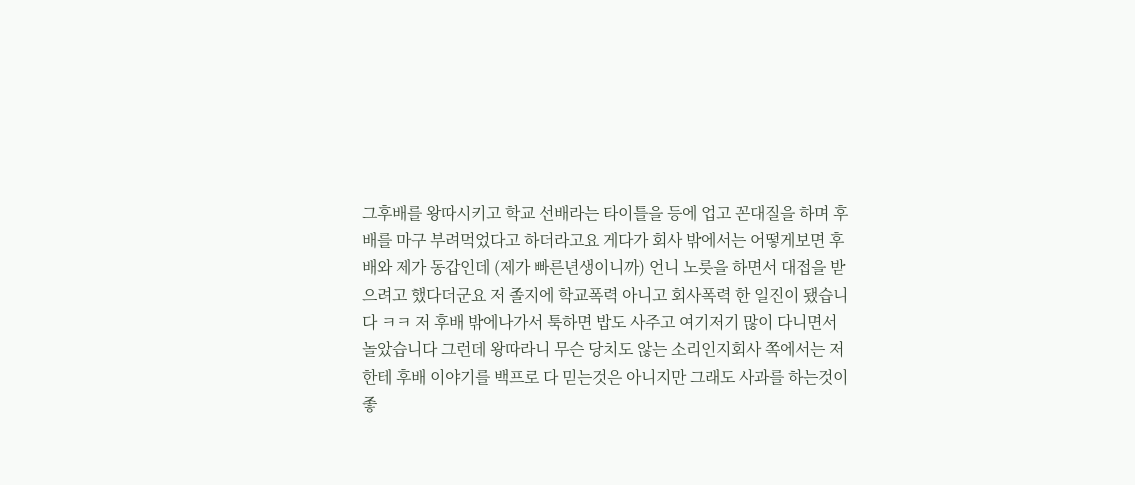그후배를 왕따시키고 학교 선배라는 타이틀을 등에 업고 꼰대질을 하며 후배를 마구 부려먹었다고 하더라고요 게다가 회사 밖에서는 어떻게보면 후배와 제가 동갑인데 (제가 빠른년생이니까) 언니 노릇을 하면서 대접을 받으려고 했다더군요 저 졸지에 학교폭력 아니고 회사폭력 한 일진이 됐습니다 ㅋㅋ 저 후배 밖에나가서 툭하면 밥도 사주고 여기저기 많이 다니면서 놀았습니다 그런데 왕따라니 무슨 당치도 않는 소리인지회사 쪽에서는 저한테 후배 이야기를 백프로 다 믿는것은 아니지만 그래도 사과를 하는것이 좋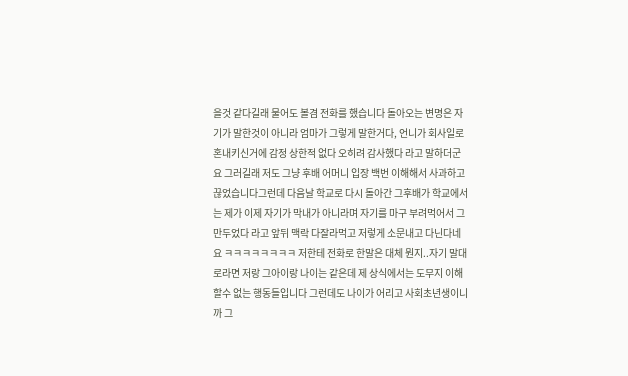을것 같다길래 물어도 볼겸 전화를 했습니다 돌아오는 변명은 자기가 말한것이 아니라 엄마가 그렇게 말한거다, 언니가 회사일로 혼내키신거에 감정 상한적 없다 오히려 감사했다 라고 말하더군요 그러길래 저도 그냥 후배 어머니 입장 백번 이해해서 사과하고 끊었습니다그런데 다음날 학교로 다시 돌아간 그후배가 학교에서는 제가 이제 자기가 막내가 아니라며 자기를 마구 부려먹어서 그만두었다 라고 앞뒤 맥락 다잘라먹고 저렇게 소문내고 다닌다네요 ㅋㅋㅋㅋㅋㅋㅋㅋ 저한테 전화로 한말은 대체 뭔지..자기 말대로라면 저랑 그아이랑 나이는 같은데 제 상식에서는 도무지 이해할수 없는 행동들입니다 그런데도 나이가 어리고 사회초년생이니까 그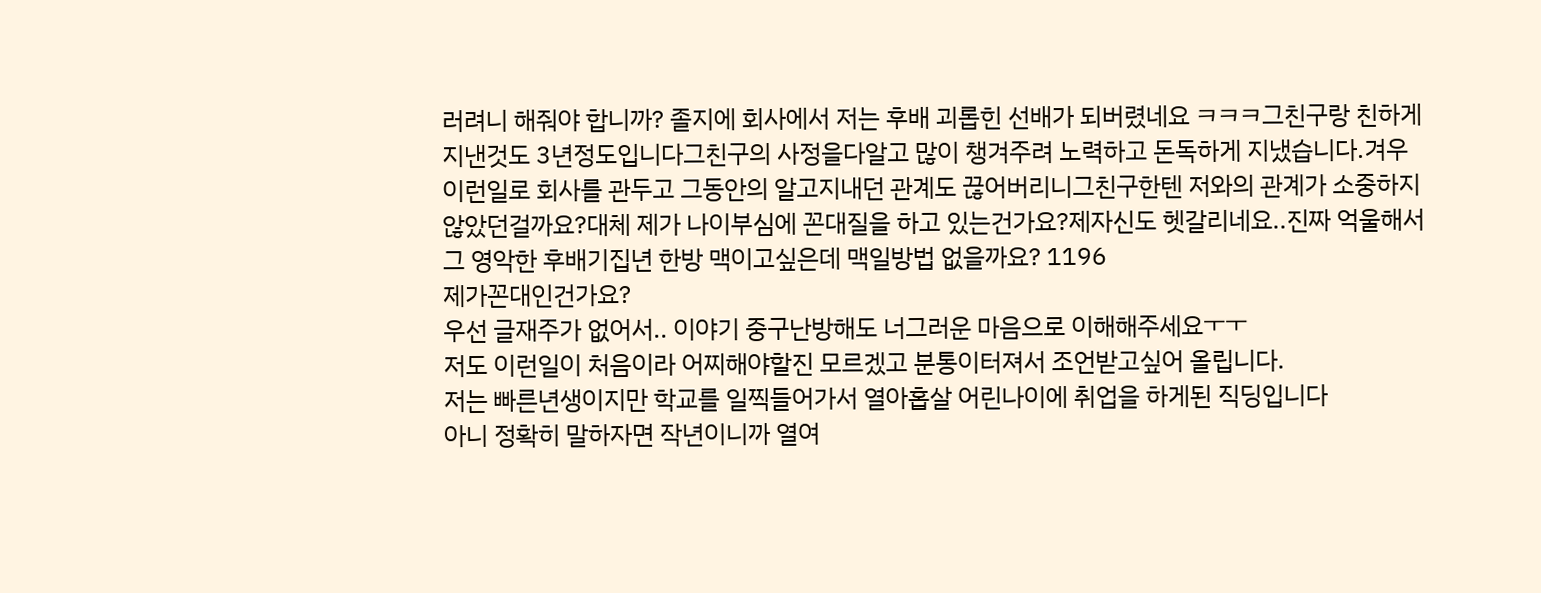러려니 해줘야 합니까? 졸지에 회사에서 저는 후배 괴롭힌 선배가 되버렸네요 ㅋㅋㅋ그친구랑 친하게지낸것도 3년정도입니다그친구의 사정을다알고 많이 챙겨주려 노력하고 돈독하게 지냈습니다.겨우 이런일로 회사를 관두고 그동안의 알고지내던 관계도 끊어버리니그친구한텐 저와의 관계가 소중하지않았던걸까요?대체 제가 나이부심에 꼰대질을 하고 있는건가요?제자신도 헷갈리네요..진짜 억울해서 그 영악한 후배기집년 한방 맥이고싶은데 맥일방법 없을까요? 1196
제가꼰대인건가요?
우선 글재주가 없어서.. 이야기 중구난방해도 너그러운 마음으로 이해해주세요ㅜㅜ
저도 이런일이 처음이라 어찌해야할진 모르겠고 분통이터져서 조언받고싶어 올립니다.
저는 빠른년생이지만 학교를 일찍들어가서 열아홉살 어린나이에 취업을 하게된 직딩입니다
아니 정확히 말하자면 작년이니까 열여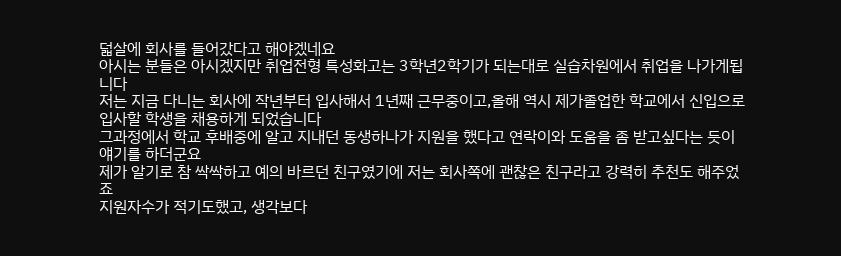덟살에 회사를 들어갔다고 해야겠네요
아시는 분들은 아시겠지만 취업전형 특성화고는 3학년2학기가 되는대로 실습차원에서 취업을 나가게됩니다
저는 지금 다니는 회사에 작년부터 입사해서 1년째 근무중이고,올해 역시 제가졸업한 학교에서 신입으로 입사할 학생을 채용하게 되었습니다
그과정에서 학교 후배중에 알고 지내던 동생하나가 지원을 했다고 연락이와 도움을 좀 받고싶다는 듯이 얘기를 하더군요
제가 알기로 참 싹싹하고 예의 바르던 친구였기에 저는 회사쪽에 괜찮은 친구라고 강력히 추천도 해주었죠
지원자수가 적기도했고, 생각보다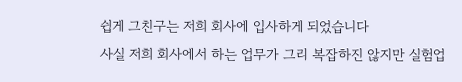쉽게 그친구는 저희 회사에 입사하게 되었습니다
사실 저희 회사에서 하는 업무가 그리 복잡하진 않지만 실험업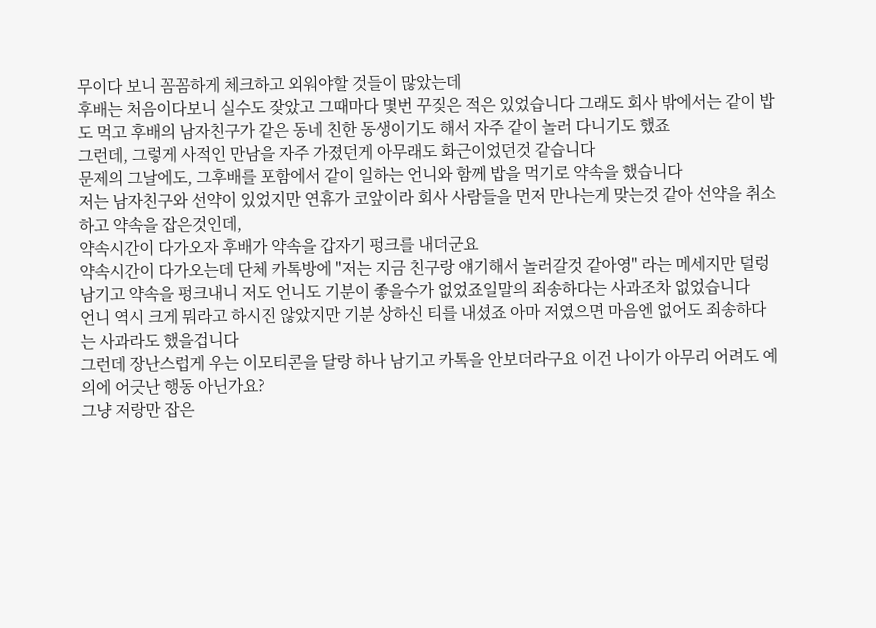무이다 보니 꼼꼼하게 체크하고 외워야할 것들이 많았는데
후배는 처음이다보니 실수도 잦았고 그때마다 몇번 꾸짖은 적은 있었습니다 그래도 회사 밖에서는 같이 밥도 먹고 후배의 남자친구가 같은 동네 친한 동생이기도 해서 자주 같이 놀러 다니기도 했죠
그런데, 그렇게 사적인 만남을 자주 가졌던게 아무래도 화근이었던것 같습니다
문제의 그날에도, 그후배를 포함에서 같이 일하는 언니와 함께 밥을 먹기로 약속을 했습니다
저는 남자친구와 선약이 있었지만 연휴가 코앞이라 회사 사람들을 먼저 만나는게 맞는것 같아 선약을 취소하고 약속을 잡은것인데,
약속시간이 다가오자 후배가 약속을 갑자기 펑크를 내더군요
약속시간이 다가오는데 단체 카톡방에 "저는 지금 친구랑 얘기해서 놀러갈것 같아영" 라는 메세지만 덜렁 남기고 약속을 펑크내니 저도 언니도 기분이 좋을수가 없었죠일말의 죄송하다는 사과조차 없었습니다
언니 역시 크게 뭐라고 하시진 않았지만 기분 상하신 티를 내셨죠 아마 저였으면 마음엔 없어도 죄송하다는 사과라도 했을겁니다
그런데 장난스럽게 우는 이모티콘을 달랑 하나 남기고 카톡을 안보더라구요 이건 나이가 아무리 어려도 예의에 어긋난 행동 아닌가요?
그냥 저랑만 잡은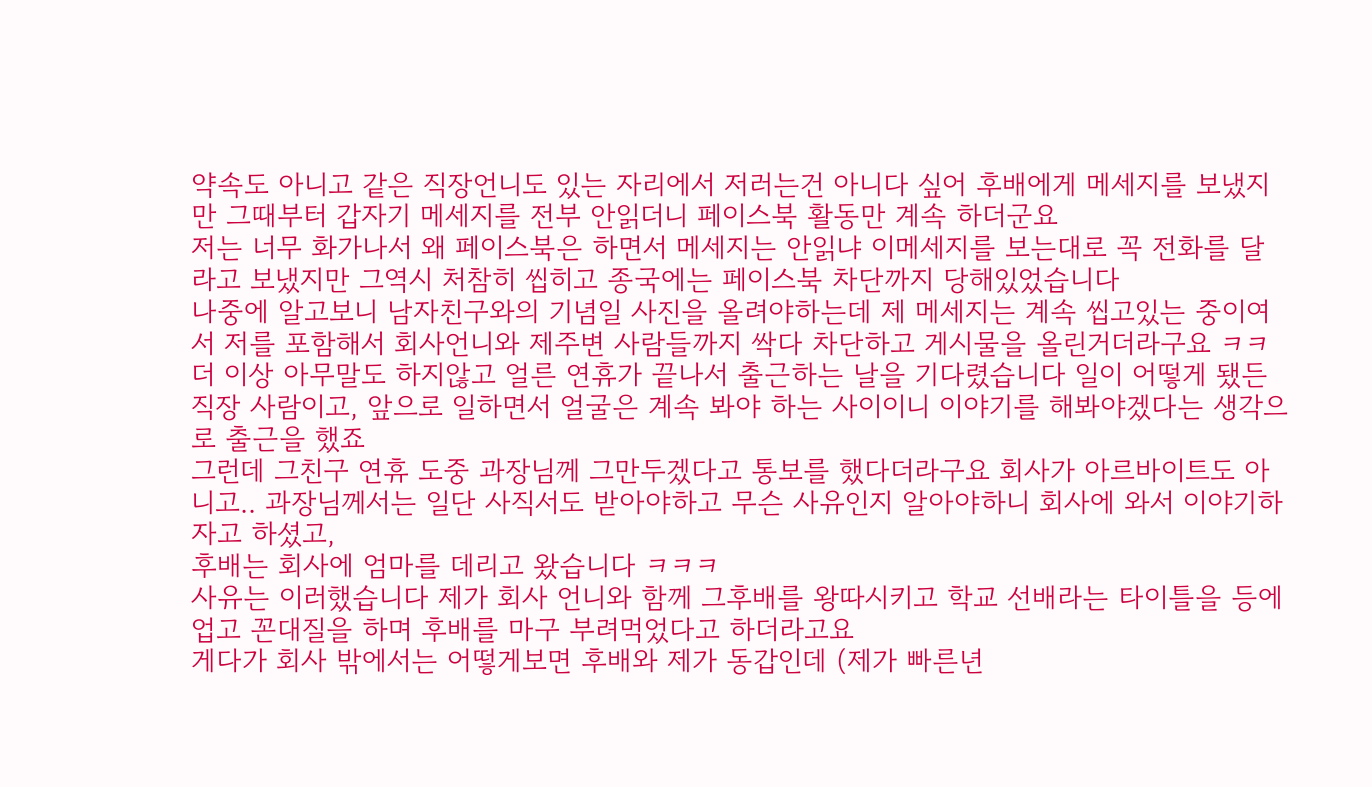약속도 아니고 같은 직장언니도 있는 자리에서 저러는건 아니다 싶어 후배에게 메세지를 보냈지만 그때부터 갑자기 메세지를 전부 안읽더니 페이스북 활동만 계속 하더군요
저는 너무 화가나서 왜 페이스북은 하면서 메세지는 안읽냐 이메세지를 보는대로 꼭 전화를 달라고 보냈지만 그역시 처참히 씹히고 종국에는 페이스북 차단까지 당해있었습니다
나중에 알고보니 남자친구와의 기념일 사진을 올려야하는데 제 메세지는 계속 씹고있는 중이여서 저를 포함해서 회사언니와 제주변 사람들까지 싹다 차단하고 게시물을 올린거더라구요 ㅋㅋ
더 이상 아무말도 하지않고 얼른 연휴가 끝나서 출근하는 날을 기다렸습니다 일이 어떻게 됐든 직장 사람이고, 앞으로 일하면서 얼굴은 계속 봐야 하는 사이이니 이야기를 해봐야겠다는 생각으로 출근을 했죠
그런데 그친구 연휴 도중 과장님께 그만두겠다고 통보를 했다더라구요 회사가 아르바이트도 아니고.. 과장님께서는 일단 사직서도 받아야하고 무슨 사유인지 알아야하니 회사에 와서 이야기하자고 하셨고,
후배는 회사에 엄마를 데리고 왔습니다 ㅋㅋㅋ
사유는 이러했습니다 제가 회사 언니와 함께 그후배를 왕따시키고 학교 선배라는 타이틀을 등에 업고 꼰대질을 하며 후배를 마구 부려먹었다고 하더라고요
게다가 회사 밖에서는 어떻게보면 후배와 제가 동갑인데 (제가 빠른년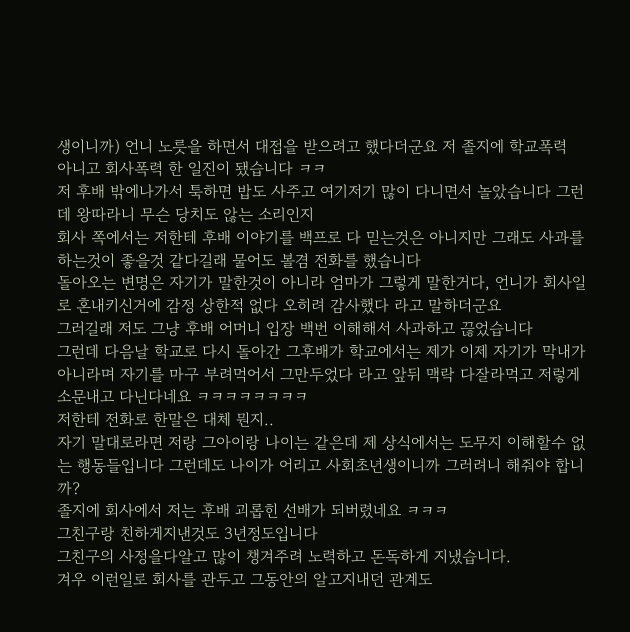생이니까) 언니 노릇을 하면서 대접을 받으려고 했다더군요 저 졸지에 학교폭력 아니고 회사폭력 한 일진이 됐습니다 ㅋㅋ
저 후배 밖에나가서 툭하면 밥도 사주고 여기저기 많이 다니면서 놀았습니다 그런데 왕따라니 무슨 당치도 않는 소리인지
회사 쪽에서는 저한테 후배 이야기를 백프로 다 믿는것은 아니지만 그래도 사과를 하는것이 좋을것 같다길래 물어도 볼겸 전화를 했습니다
돌아오는 변명은 자기가 말한것이 아니라 엄마가 그렇게 말한거다, 언니가 회사일로 혼내키신거에 감정 상한적 없다 오히려 감사했다 라고 말하더군요
그러길래 저도 그냥 후배 어머니 입장 백번 이해해서 사과하고 끊었습니다
그런데 다음날 학교로 다시 돌아간 그후배가 학교에서는 제가 이제 자기가 막내가 아니라며 자기를 마구 부려먹어서 그만두었다 라고 앞뒤 맥락 다잘라먹고 저렇게 소문내고 다닌다네요 ㅋㅋㅋㅋㅋㅋㅋㅋ
저한테 전화로 한말은 대체 뭔지..
자기 말대로라면 저랑 그아이랑 나이는 같은데 제 상식에서는 도무지 이해할수 없는 행동들입니다 그런데도 나이가 어리고 사회초년생이니까 그러려니 해줘야 합니까?
졸지에 회사에서 저는 후배 괴롭힌 선배가 되버렸네요 ㅋㅋㅋ
그친구랑 친하게지낸것도 3년정도입니다
그친구의 사정을다알고 많이 챙겨주려 노력하고 돈독하게 지냈습니다.
겨우 이런일로 회사를 관두고 그동안의 알고지내던 관계도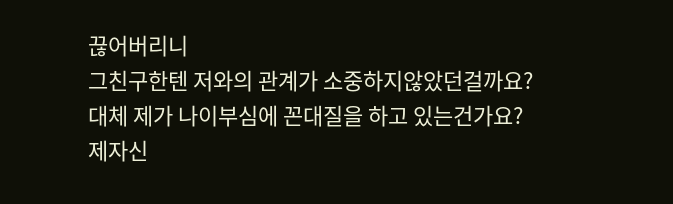끊어버리니
그친구한텐 저와의 관계가 소중하지않았던걸까요?
대체 제가 나이부심에 꼰대질을 하고 있는건가요?
제자신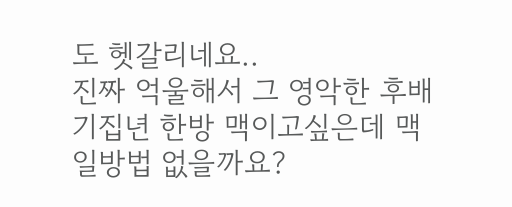도 헷갈리네요..
진짜 억울해서 그 영악한 후배기집년 한방 맥이고싶은데 맥일방법 없을까요?